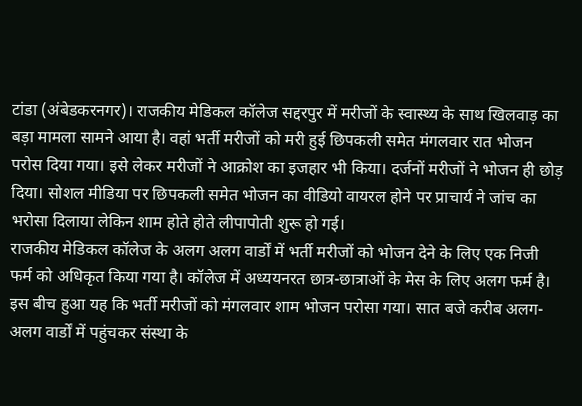टांडा (अंबेडकरनगर)। राजकीय मेडिकल कॉलेज सद्दरपुर में मरीजों के स्वास्थ्य के साथ खिलवाड़ का बड़ा मामला सामने आया है। वहां भर्ती मरीजों को मरी हुई छिपकली समेत मंगलवार रात भोजन परोस दिया गया। इसे लेकर मरीजों ने आक्रोश का इजहार भी किया। दर्जनों मरीजों ने भोजन ही छोड़ दिया। सोशल मीडिया पर छिपकली समेत भोजन का वीडियो वायरल होने पर प्राचार्य ने जांच का भरोसा दिलाया लेकिन शाम होते होते लीपापोती शुरू हो गई।
राजकीय मेडिकल कॉलेज के अलग अलग वार्डों में भर्ती मरीजों को भोजन देने के लिए एक निजी फर्म को अधिकृत किया गया है। कॉलेज में अध्ययनरत छात्र-छात्राओं के मेस के लिए अलग फर्म है। इस बीच हुआ यह कि भर्ती मरीजों को मंगलवार शाम भोजन परोसा गया। सात बजे करीब अलग-अलग वार्डों में पहुंचकर संस्था के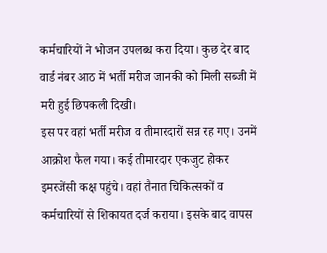कर्मचारियों ने भोजन उपलब्ध करा दिया। कुछ देर बाद वार्ड नंबर आठ में भर्ती मरीज जानकी को मिली सब्जी में मरी हुई छिपकली दिखी।
इस पर वहां भर्ती मरीज व तीमारदारों सन्न रह गए। उनमें आक्रोश फैल गया। कई तीमारदार एकजुट होकर इमरजेंसी कक्ष पहुंचे। वहां तैनात चिकित्सकों व कर्मचारियों से शिकायत दर्ज कराया। इसके बाद वापस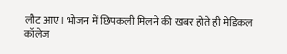लौट आए। भोजन में छिपकली मिलने की खबर होते ही मेडिकल कॉलेज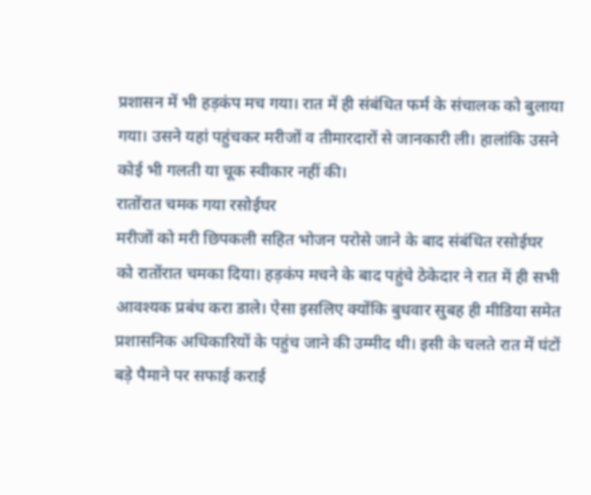प्रशासन में भी हड़कंप मच गया। रात में ही संबंधित फर्म के संचालक को बुलाया गया। उसने यहां पहुंचकर मरीजों व तीमारदारों से जानकारी ली। हालांकि उसने कोई भी गलती या चूक स्वीकार नहीं की।
रातोंरात चमक गया रसोईघर
मरीजों को मरी छिपकली सहित भोजन परोसे जाने के बाद संबंधित रसोईघर को रातोंरात चमका दिया। हड़कंप मचने के बाद पहुंचे ठेकेदार ने रात में ही सभी आवश्यक प्रबंध करा डाले। ऐसा इसलिए क्योंकि बुधवार सुबह ही मीडिया समेत प्रशासनिक अधिकारियों के पहुंच जाने की उम्मीद थी। इसी के चलते रात में घंटों बड़े पैमाने पर सफाई कराई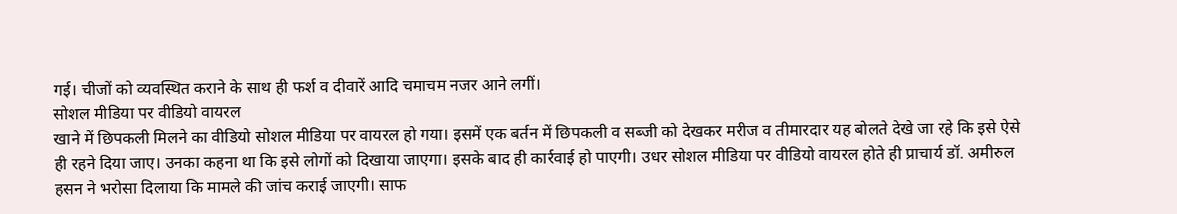गई। चीजों को व्यवस्थित कराने के साथ ही फर्श व दीवारें आदि चमाचम नजर आने लगीं।
सोशल मीडिया पर वीडियो वायरल
खाने में छिपकली मिलने का वीडियो सोशल मीडिया पर वायरल हो गया। इसमें एक बर्तन में छिपकली व सब्जी को देखकर मरीज व तीमारदार यह बोलते देखे जा रहे कि इसे ऐसे ही रहने दिया जाए। उनका कहना था कि इसे लोगों को दिखाया जाएगा। इसके बाद ही कार्रवाई हो पाएगी। उधर सोशल मीडिया पर वीडियो वायरल होते ही प्राचार्य डॉ. अमीरुल हसन ने भरोसा दिलाया कि मामले की जांच कराई जाएगी। साफ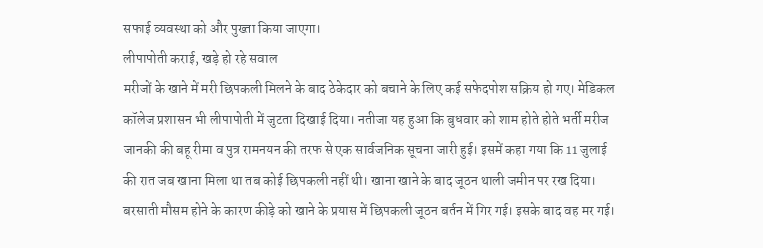सफाई व्यवस्था को और पुख्ता किया जाएगा।
लीपापोती कराई, खड़े हो रहे सवाल
मरीजों के खाने में मरी छिपकली मिलने के बाद ठेकेदार को बचाने के लिए कई सफेदपोश सक्रिय हो गए। मेडिकल कॉलेज प्रशासन भी लीपापोती में जुटता दिखाई दिया। नतीजा यह हुआ कि बुधवार को शाम होते होते भर्ती मरीज जानकी की बहू रीमा व पुत्र रामनयन की तरफ से एक सार्वजनिक सूचना जारी हुई। इसमें कहा गया कि 11 जुलाई की रात जब खाना मिला था तब कोई छिपकली नहीं थी। खाना खाने के बाद जूठन थाली जमीन पर रख दिया। बरसाती मौसम होने के कारण कीड़े को खाने के प्रयास में छिपकली जूठन बर्तन में गिर गई। इसके बाद वह मर गई।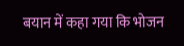बयान में कहा गया कि भोजन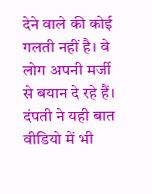देने वाले की कोई गलती नहीं है। वे लोग अपनी मर्जी से बयान दे रहे हैं। दंपती ने यही बात वीडियो में भी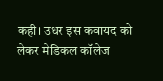कही। उधर इस कवायद को लेकर मेडिकल कॉलेज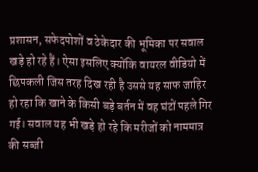प्रशासन, सफेदपोशों व ठेकेदार की भूमिका पर सवाल खड़े हो रहे हैं। ऐसा इसलिए क्योंकि वायरल वीडियो में छिपकली जिस तरह दिख रही है उससे यह साफ जाहिर हो रहा कि खाने के किसी बड़े बर्तन में वह घंटों पहले गिर गई। सवाल यह भी खड़े हो रहे कि मरीजों को नाममात्र की सब्जी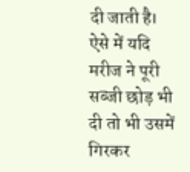दी जाती है। ऐसे में यदि मरीज ने पूरी सब्जी छोड़ भी दी तो भी उसमें गिरकर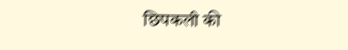छिपकली की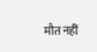मौत नहीं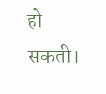हो सकती।